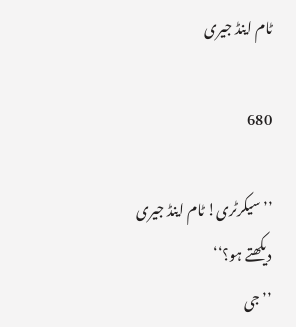ٹام اینڈ جیری

680

’’سیکرٹری! ٹام اینڈ جیری دیکھتے ہو؟‘‘
’’جی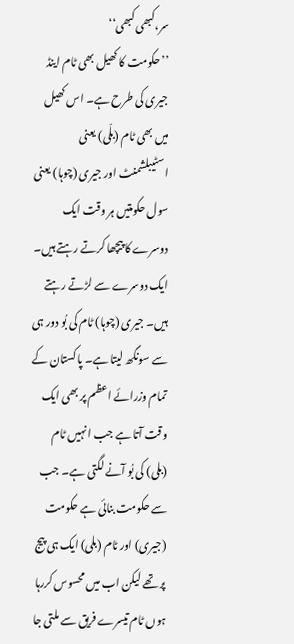سر،کبھی کبھی‘‘
’’حکومت کا کھیل بھی ٹام اینڈ جیری کی طرح ہے۔ اس کھیل میں بھی ٹام (بلّی) یعنی اسٹیبلشمنٹ اور جیری (چوہا) یعنی سول حکومتیں ہر وقت ایک دوسرے کا پیچھا کرتے رہتے ہیں۔ ایک دوسرے سے لڑتے رہتے ہیں۔ جیری (چوہا) ٹام کی بُو دور ہی سے سونگھ لیتا ہے۔ پاکستان کے تمام وزرائے اعظم پر بھی ایک وقت آتا ہے جب انہیں ٹام (بلی) کی بُو آنے لگتی ہے۔ جب سے حکومت بنائی ہے حکومت (جیری) اور ٹام (بلی) ایک ہی پیج پر تھے لیکن اب میں محسوس کررہا ہوں ٹام تیسرے فریق سے ملتی جا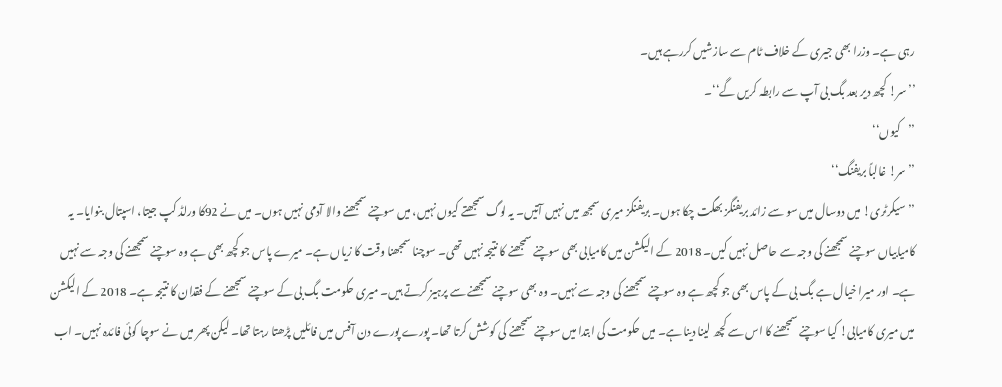رہی ہے۔ وزرا بھی جیری کے خلاف ٹام سے سازشیں کررہے ہیں۔
’’سر! کچھ دیر بعد بگ بی آپ سے رابطہ کریں گے‘‘۔
’’کیوں‘‘
’’سر! غالباً بریفنگ‘‘
’’سیکرٹری! میں دوسال میں سو سے زائد بریفنگز بھگت چکا ہوں۔ بریفنگز میری سمجھ میں نہیں آتیں۔ یہ لوگ سمجھتے کیوں نہیں، میں سوچنے سمجھنے والا آدمی نہیں ہوں۔ میں نے 92کا ورلڈ کپ جیتا، اسپتال بنوایا۔ یہ کامیابیاں سوچنے سمجھنے کی وجہ سے حاصل نہیں کیں۔ 2018 کے الیکشن میں کامیابی بھی سوچنے سمجھنے کا نتیجہ نہیں تھی۔ سوچنا سمجھنا وقت کا زیاں ہے۔ میرے پاس جو کچھ بھی ہے وہ سوچنے سمجھنے کی وجہ سے نہیں ہے۔ اور میرا خیال ہے بگ بی کے پاس بھی جو کچھ ہے وہ سوچنے سمجھنے کی وجہ سے نہیں۔ وہ بھی سوچنے سمجھنے سے پرہیز کرتے ہیں۔ میری حکومت بگ بی کے سوچنے سمجھنے کے فقدان کا نتیجہ ہے۔ 2018 کے الیکشن میں میری کامیابی! کیا سوچنے سمجھنے کا اس سے کچھ لینا دینا ہے۔ میں حکومت کی ابتدا میں سوچنے سمجھنے کی کوشش کرتا تھا۔ پورے پورے دن آفس میں فائلیں پڑھتا رہتا تھا۔ لیکن پھر میں نے سوچا کوئی فائدہ نہیں۔ اب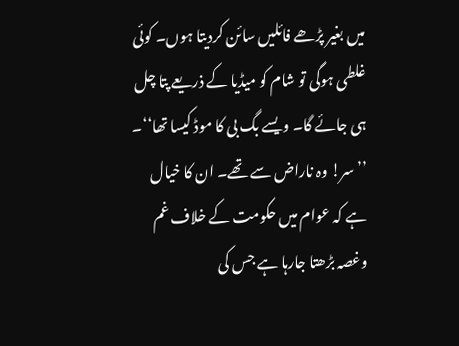میں بغیر پڑھے فائلیں سائن کردیتا ہوں۔ کوئی غلطی ہوگی تو شام کو میڈیا کے ذریعے پتا چل ہی جائے گا۔ ویسے بگ بی کا موڈ کیسا تھا‘‘۔
’’سر! وہ ناراض سے تھے۔ ان کا خیال ہے کہ عوام میں حکومت کے خلاف غم وغصہ بڑھتا جارہا ہے جس کی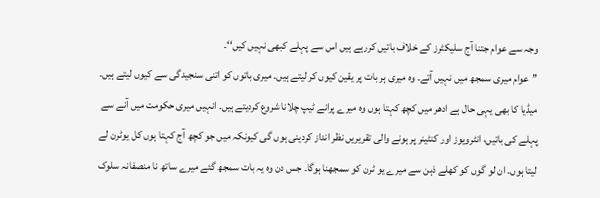وجہ سے عوام جتنا آج سلیکٹرز کے خلاف باتیں کررہے ہیں اس سے پہلے کبھی نہیں کیں‘‘۔
’’عوام میری سمجھ میں نہیں آتے۔ وہ میری ہر بات پر یقین کیوں کر لیتے ہیں۔ میری باتوں کو اتنی سنجیدگی سے کیوں لیتے ہیں۔ میڈیا کا بھی یہی حال ہے ادھر میں کچھ کہتا ہوں وہ میرے پرانے ٹیپ چلانا شروع کردیتے ہیں۔ انہیں میری حکومت میں آنے سے پہلے کی باتیں، انٹرویوز اور کنٹینر پر ہونے والی تقریریں نظر انداز کردینی ہوں گی کیونکہ میں جو کچھ آج کہتا ہوں کل یوٹرن لے لیتا ہوں۔ ان لو گوں کو کھلے ذہن سے میرے یو ٹرن کو سمجھنا ہوگا۔ جس دن وہ یہ بات سمجھ گئے میرے ساتھ نا منصفانہ سلوک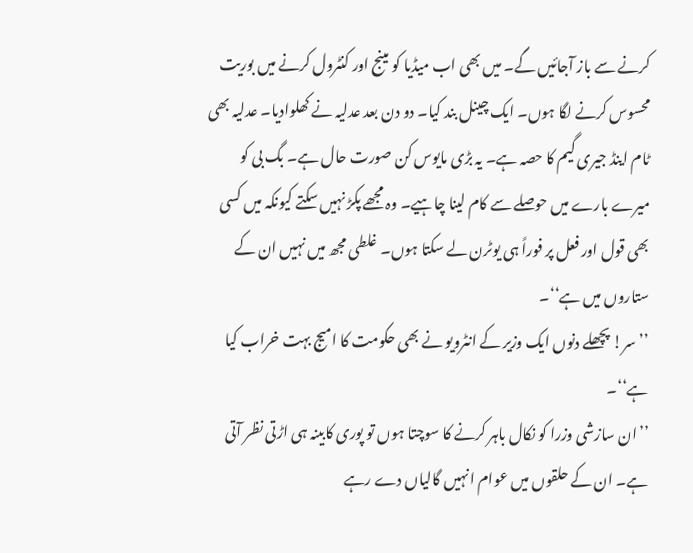کرنے سے باز آجائیں گے۔ میں بھی اب میڈیا کو مینج اور کنٹرول کرنے میں بوریت محسوس کرنے لگا ہوں۔ ایک چینل بند کیا۔ دو دن بعد عدلیہ نے کھلوادیا۔ عدلیہ بھی ٹام اینڈ جیری گیم کا حصہ ہے۔ یہ بڑی مایوس کن صورت حال ہے۔ بگ بی کو میرے بارے میں حوصلے سے کام لینا چاہیے۔ وہ مجھے پکڑ نہیں سکتے کیونکہ میں کسی بھی قول اور فعل پر فوراً ہی یوٹرن لے سکتا ہوں۔ غلطی مجھ میں نہیں ان کے ستاروں میں ہے‘‘۔
’’سر! پچھلے دنوں ایک وزیر کے انٹرویو نے بھی حکومت کا امیج بہت خراب کیا ہے‘‘۔
’’ان سازشی وزرا کو نکال باہر کرنے کا سوچتا ہوں تو پوری کابینہ ہی اڑتی نظر آتی ہے۔ ان کے حلقوں میں عوام انہیں گالیاں دے رہے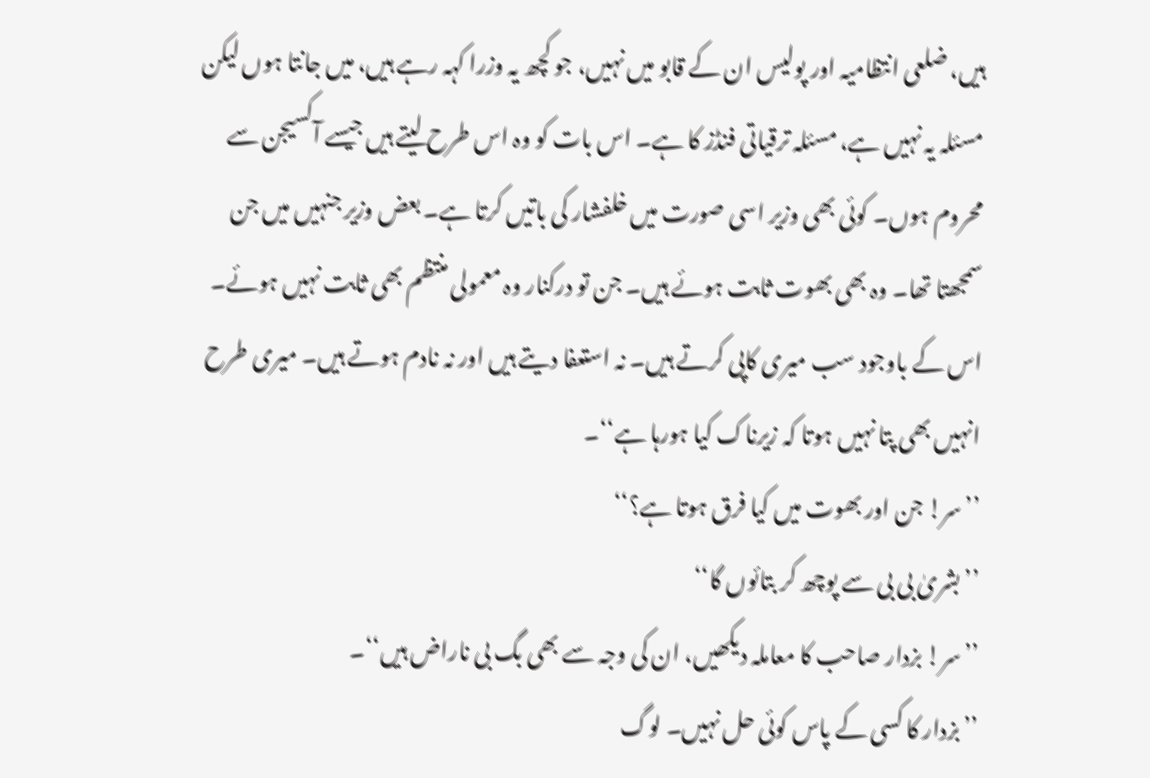ہیں، ضلعی انتظامیہ اور پولیس ان کے قابو میں نہیں، جو کچھ یہ وزرا کہہ رہے ہیں، میں جانتا ہوں لیکن مسئلہ یہ نہیں ہے، مسئلہ ترقیاتی فنڈز کا ہے۔ اس بات کو وہ اس طرح لیتے ہیں جیسے آکسیجن سے محروم ہوں۔ کوئی بھی وزیر اسی صورت میں خلفشار کی باتیں کرتا ہے۔ بعض وزیر جنہیں میں جن سمجھتا تھا۔ وہ بھی بھوت ثابت ہوئے ہیں۔ جن تو درکنار وہ معمولی منتظم بھی ثابت نہیں ہوئے۔ اس کے باوجود سب میری کاپی کرتے ہیں۔ نہ استعفا دیتے ہیں اور نہ نادم ہوتے ہیں۔ میری طرح انہیں بھی پتا نہیں ہوتا کہ زیرناک کیا ہورہا ہے‘‘۔
’’سر! جن اور بھوت میں کیا فرق ہوتا ہے؟‘‘
’’بشریٰ بی بی سے پوچھ کر بتائوں گا‘‘
’’سر! بزدار صاحب کا معاملہ دیکھیں، ان کی وجہ سے بھی بگ بی ناراض ہیں‘‘۔
’’بزدار کا کسی کے پاس کوئی حل نہیں۔ لوگ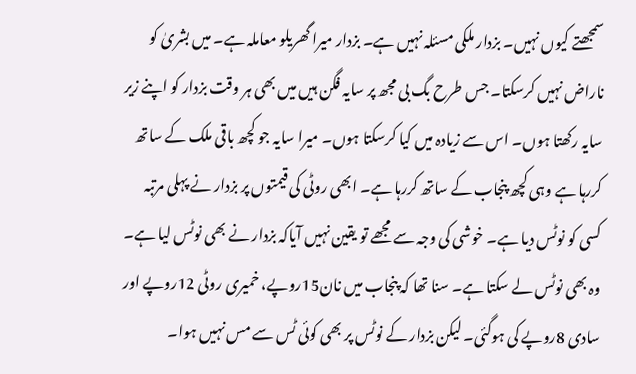سمجھتے کیوں نہیں۔ بزدار ملکی مسئلہ نہیں ہے۔ بزدار میرا گھریلو معاملہ ہے۔ میں بشریٰ کو ناراض نہیں کرسکتا۔ جس طرح بگ بی مجھ پر سایہ فگن ہیں میں بھی ہر وقت بزدار کو اپنے زیر سایہ رکھتا ہوں۔ اس سے زیادہ میں کیا کرسکتا ہوں۔ میرا سایہ جو کچھ باقی ملک کے ساتھ کررہا ہے وہی کچھ پنجاب کے ساتھ کررہا ہے۔ ابھی روٹی کی قیمتوں پر بزدار نے پہلی مرتبہ کسی کو نوٹس دیا ہے۔ خوشی کی وجہ سے مجھے تو یقین نہیں آیاکہ بزدار نے بھی نوٹس لیا ہے۔ وہ بھی نوٹس لے سکتا ہے۔ سنا تھا کہ پنجاب میں نان15روپے، خمیری روٹی 12روپے اور سادی 8روپے کی ہوگئی۔ لیکن بزدار کے نوٹس پر بھی کوئی ٹس سے مس نہیں ہوا۔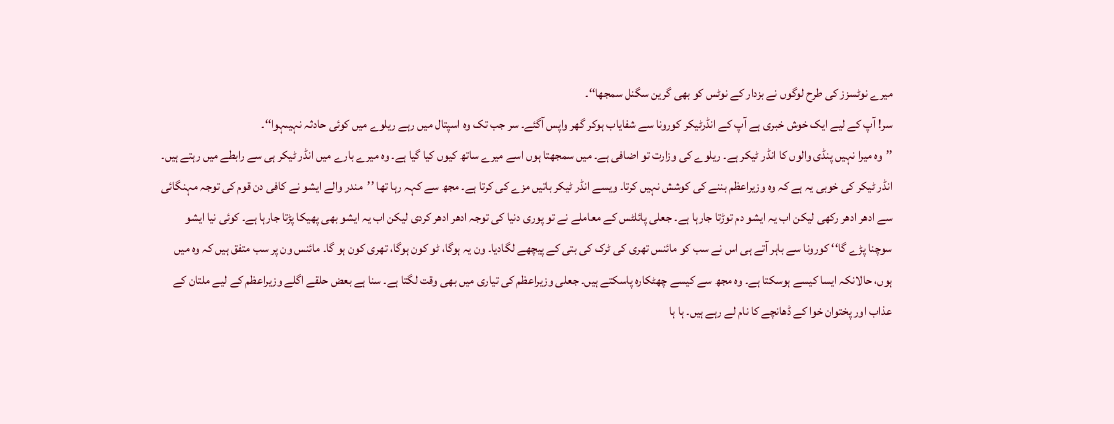میرے نوٹسزز کی طرح لوگوں نے بزدار کے نوٹس کو بھی گرین سگنل سمجھا‘‘۔
سر! آپ کے لیے ایک خوش خبری ہے آپ کے انڈرٹیکر کورونا سے شفایاب ہوکر گھر واپس آگئے۔ سر جب تک وہ اسپتال میں رہے ریلوے میں کوئی حادثہ نہیںہوا‘‘۔
’’وہ میرا نہیں پنڈی والوں کا انڈر ٹیکر ہے۔ ریلوے کی وزارت تو اضافی ہے۔ میں سمجھتا ہوں اسے میرے ساتھ کیوں کیا گیا ہے۔ وہ میرے بارے میں انڈر ٹیکر ہی سے رابطے میں رہتے ہیں۔ انڈر ٹیکر کی خوبی یہ ہے کہ وہ وزیراعظم بننے کی کوشش نہیں کرتا۔ ویسے انڈر ٹیکر باتیں مزے کی کرتا ہے۔ مجھ سے کہہ رہا تھا ’’مندر والے ایشو نے کافی دن قوم کی توجہ مہنگائی سے ادھر ادھر رکھی لیکن اب یہ ایشو دم توڑتا جارہا ہے۔ جعلی پائلٹس کے معاملے نے تو پوری دنیا کی توجہ ادھر ادھر کردی لیکن اب یہ ایشو بھی پھیکا پڑتا جارہا ہے۔ کوئی نیا ایشو سوچنا پڑے گا‘‘ کورونا سے باہر آتے ہی اس نے سب کو مائنس تھری کی ٹرک کی بتی کے پیچھے لگادیا۔ ون یہ ہوگا، ٹو کون ہوگا، تھری کون ہو گا۔ مائنس ون پر سب متفق ہیں کہ وہ میں ہوں، حالانکہ ایسا کیسے ہوسکتا ہے۔ وہ مجھ سے کیسے چھٹکارہ پاسکتے ہیں۔ جعلی وزیراعظم کی تیاری میں بھی وقت لگتا ہے۔ سنا ہے بعض حلقے اگلے وزیراعظم کے لیے ملتان کے عذاب اور پختوان خوا کے ڈھانچے کا نام لے رہے ہیں۔ ہا ہا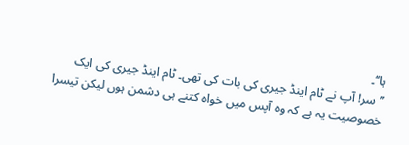ہا‘‘۔
’’سر! آپ نے ٹام اینڈ جیری کی بات کی تھی۔ ٹام اینڈ جیری کی ایک خصوصیت یہ ہے کہ وہ آپس میں خواہ کتنے ہی دشمن ہوں لیکن تیسرا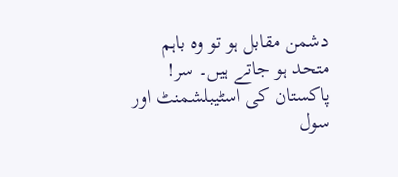دشمن مقابل ہو تو وہ باہم متحد ہو جاتے ہیں۔ سر! پاکستان کی اسٹیبلشمنٹ اور سول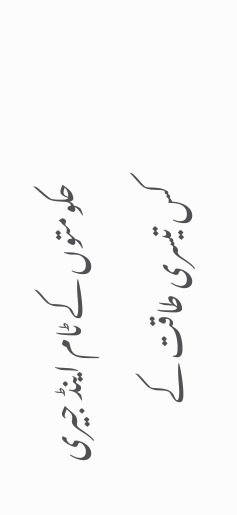حکومتوں کے ٹام اینڈ جیری کس تیسری طاقت کے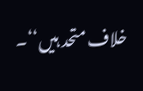خلاف متحد ہیں‘‘۔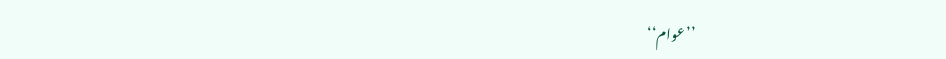’’عوام‘‘